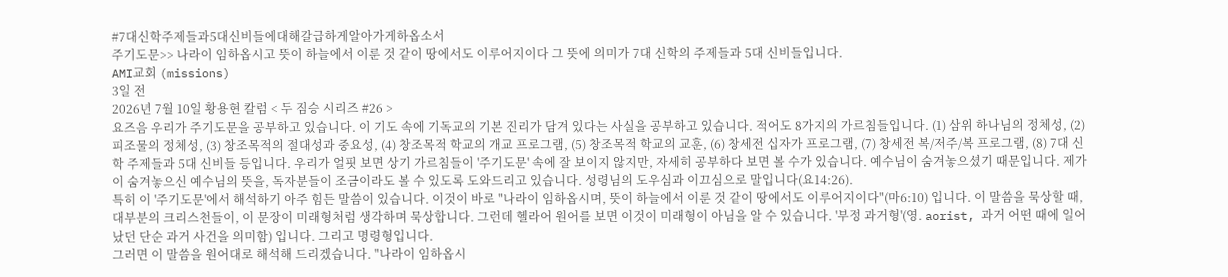#7대신학주제들과5대신비들에대해갈급하게알아가게하옵소서
주기도문>> 나라이 임하옵시고 뜻이 하늘에서 이룬 것 같이 땅에서도 이루어지이다 그 뜻에 의미가 7대 신학의 주제들과 5대 신비들입니다.
AMI교회 (missions)
3일 전
2026년 7월 10일 황용현 칼럼 < 두 짐승 시리즈 #26 >
요즈음 우리가 주기도문을 공부하고 있습니다. 이 기도 속에 기독교의 기본 진리가 담겨 있다는 사실을 공부하고 있습니다. 적어도 8가지의 가르침들입니다. (1) 삼위 하나님의 정체성, (2) 피조물의 정체성, (3) 창조목적의 절대성과 중요성, (4) 창조목적 학교의 개교 프로그램, (5) 창조목적 학교의 교훈, (6) 창세전 십자가 프로그램, (7) 창세전 복/저주/복 프로그램, (8) 7대 신학 주제들과 5대 신비들 등입니다. 우리가 얼핏 보면 상기 가르침들이 '주기도문' 속에 잘 보이지 않지만, 자세히 공부하다 보면 볼 수가 있습니다. 예수님이 숨겨놓으셨기 때문입니다. 제가 이 숨겨놓으신 예수님의 뜻을, 독자분들이 조금이라도 볼 수 있도록 도와드리고 있습니다. 성령님의 도우심과 이끄심으로 말입니다(요14:26).
특히 이 '주기도문'에서 해석하기 아주 힘든 말씀이 있습니다. 이것이 바로 "나라이 임하옵시며, 뜻이 하늘에서 이룬 것 같이 땅에서도 이루어지이다"(마6:10) 입니다. 이 말씀을 묵상할 때, 대부분의 크리스천들이, 이 문장이 미래형처럼 생각하며 묵상합니다. 그런데 헬라어 원어를 보면 이것이 미래형이 아님을 알 수 있습니다. '부정 과거형'(영. aorist, 과거 어떤 때에 일어났던 단순 과거 사건을 의미함) 입니다. 그리고 명령형입니다.
그러면 이 말씀을 원어대로 해석해 드리겠습니다. "나라이 임하옵시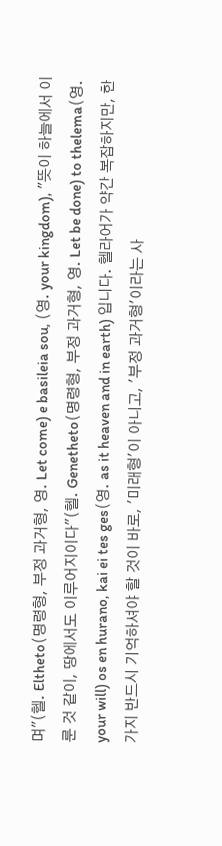며"(헬. Eltheto(명령형, 부정 과거형, 영. Let come) e basileia sou, (영. your kingdom), "뜻이 하늘에서 이룬 것 같이, 땅에서도 이루어지이다"(헬. Genetheto(명령형, 부정 과거형, 영. Let be done) to thelema(영. your will) os en hurano, kai ei tes ges(영. as it heaven and in earth) 입니다. 헬라어가 약간 복잡하지만, 한 가지 반드시 기억하셔야 할 것이 바로, '미래형'이 아니고, '부정 과거형'이라는 사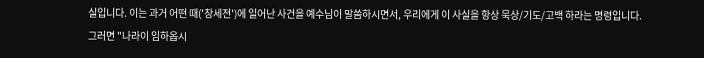실입니다. 이는 과거 어떤 때('창세전')에 일어난 사건을 예수님이 말씀하시면서, 우리에게 이 사실을 항상 묵상/기도/고백 하라는 명령입니다.
그러면 "나라이 임하옵시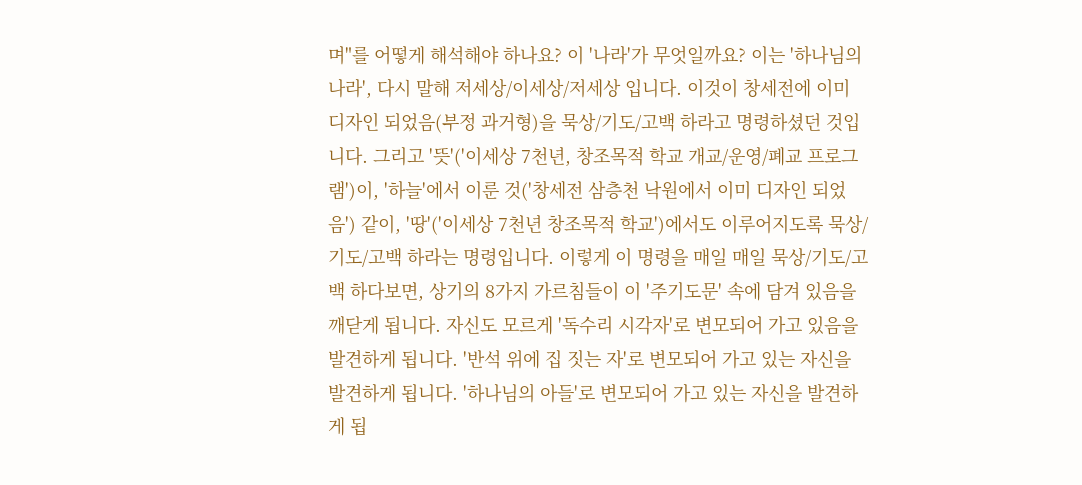며"를 어떻게 해석해야 하나요? 이 '나라'가 무엇일까요? 이는 '하나님의 나라', 다시 말해 저세상/이세상/저세상 입니다. 이것이 창세전에 이미 디자인 되었음(부정 과거형)을 묵상/기도/고백 하라고 명령하셨던 것입니다. 그리고 '뜻'('이세상 7천년, 창조목적 학교 개교/운영/폐교 프로그램')이, '하늘'에서 이룬 것('창세전 삼층천 낙원에서 이미 디자인 되었음') 같이, '땅'('이세상 7천년 창조목적 학교')에서도 이루어지도록 묵상/기도/고백 하라는 명령입니다. 이렇게 이 명령을 매일 매일 묵상/기도/고백 하다보면, 상기의 8가지 가르침들이 이 '주기도문' 속에 담겨 있음을 깨닫게 됩니다. 자신도 모르게 '독수리 시각자'로 변모되어 가고 있음을 발견하게 됩니다. '반석 위에 집 짓는 자'로 변모되어 가고 있는 자신을 발견하게 됩니다. '하나님의 아들'로 변모되어 가고 있는 자신을 발견하게 됩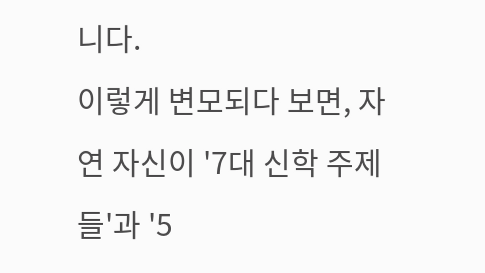니다.
이렇게 변모되다 보면, 자연 자신이 '7대 신학 주제들'과 '5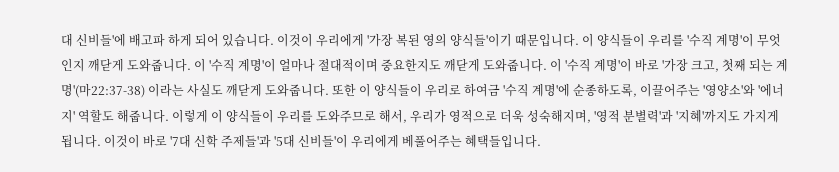대 신비들'에 배고파 하게 되어 있습니다. 이것이 우리에게 '가장 복된 영의 양식들'이기 때문입니다. 이 양식들이 우리를 '수직 계명'이 무엇인지 깨닫게 도와줍니다. 이 '수직 계명'이 얼마나 절대적이며 중요한지도 깨닫게 도와줍니다. 이 '수직 계명'이 바로 '가장 크고, 첫째 되는 계명'(마22:37-38) 이라는 사실도 깨닫게 도와줍니다. 또한 이 양식들이 우리로 하여금 '수직 계명'에 순종하도록, 이끌어주는 '영양소'와 '에너지' 역할도 해줍니다. 이렇게 이 양식들이 우리를 도와주므로 해서, 우리가 영적으로 더욱 성숙해지며, '영적 분별력'과 '지혜'까지도 가지게 됩니다. 이것이 바로 '7대 신학 주제들'과 '5대 신비들'이 우리에게 베풀어주는 혜택들입니다.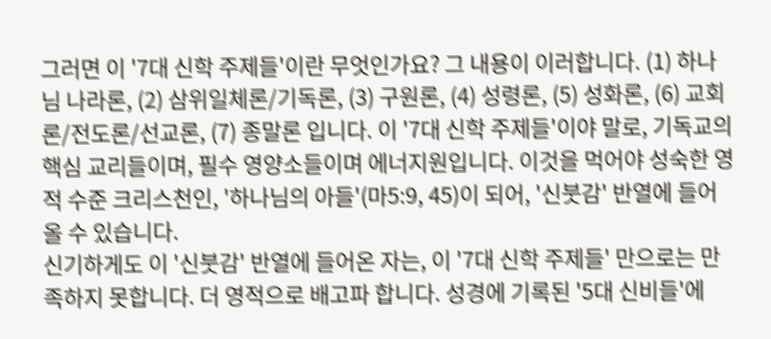그러면 이 '7대 신학 주제들'이란 무엇인가요? 그 내용이 이러합니다. (1) 하나님 나라론, (2) 삼위일체론/기독론, (3) 구원론, (4) 성령론, (5) 성화론, (6) 교회론/전도론/선교론, (7) 종말론 입니다. 이 '7대 신학 주제들'이야 말로, 기독교의 핵심 교리들이며, 필수 영양소들이며 에너지원입니다. 이것을 먹어야 성숙한 영적 수준 크리스천인, '하나님의 아들'(마5:9, 45)이 되어, '신붓감' 반열에 들어올 수 있습니다.
신기하게도 이 '신붓감' 반열에 들어온 자는, 이 '7대 신학 주제들' 만으로는 만족하지 못합니다. 더 영적으로 배고파 합니다. 성경에 기록된 '5대 신비들'에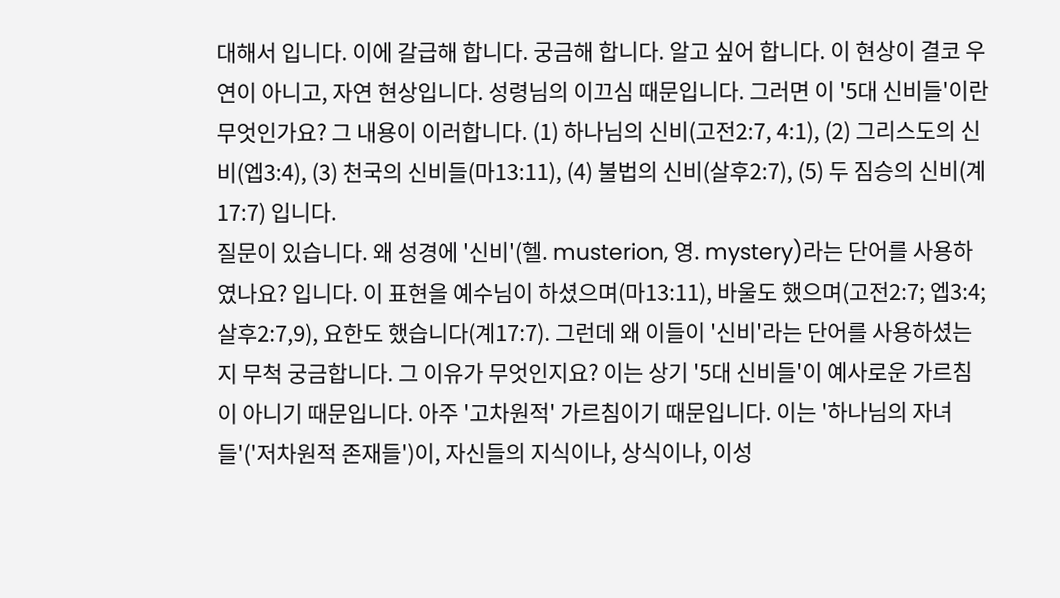대해서 입니다. 이에 갈급해 합니다. 궁금해 합니다. 알고 싶어 합니다. 이 현상이 결코 우연이 아니고, 자연 현상입니다. 성령님의 이끄심 때문입니다. 그러면 이 '5대 신비들'이란 무엇인가요? 그 내용이 이러합니다. (1) 하나님의 신비(고전2:7, 4:1), (2) 그리스도의 신비(엡3:4), (3) 천국의 신비들(마13:11), (4) 불법의 신비(살후2:7), (5) 두 짐승의 신비(계17:7) 입니다.
질문이 있습니다. 왜 성경에 '신비'(헬. musterion, 영. mystery)라는 단어를 사용하였나요? 입니다. 이 표현을 예수님이 하셨으며(마13:11), 바울도 했으며(고전2:7; 엡3:4; 살후2:7,9), 요한도 했습니다(계17:7). 그런데 왜 이들이 '신비'라는 단어를 사용하셨는지 무척 궁금합니다. 그 이유가 무엇인지요? 이는 상기 '5대 신비들'이 예사로운 가르침이 아니기 때문입니다. 아주 '고차원적' 가르침이기 때문입니다. 이는 '하나님의 자녀들'('저차원적 존재들')이, 자신들의 지식이나, 상식이나, 이성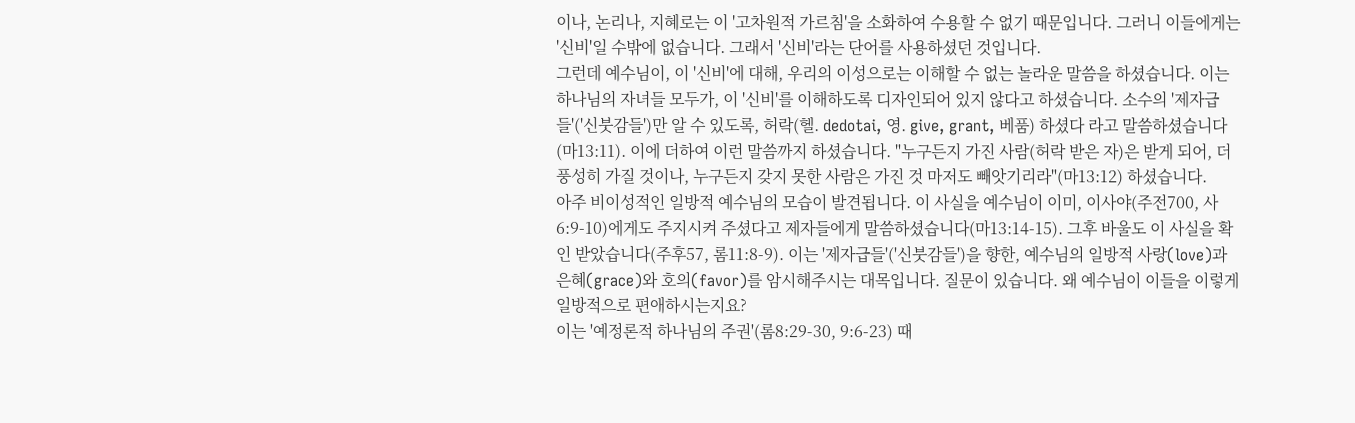이나, 논리나, 지혜로는 이 '고차원적 가르침'을 소화하여 수용할 수 없기 때문입니다. 그러니 이들에게는 '신비'일 수밖에 없습니다. 그래서 '신비'라는 단어를 사용하셨던 것입니다.
그런데 예수님이, 이 '신비'에 대해, 우리의 이성으로는 이해할 수 없는 놀라운 말씀을 하셨습니다. 이는 하나님의 자녀들 모두가, 이 '신비'를 이해하도록 디자인되어 있지 않다고 하셨습니다. 소수의 '제자급들'('신붓감들')만 알 수 있도록, 허락(헬. dedotai, 영. give, grant, 베품) 하셨다 라고 말씀하셨습니다(마13:11). 이에 더하여 이런 말씀까지 하셨습니다. "누구든지 가진 사람(허락 받은 자)은 받게 되어, 더 풍성히 가질 것이나, 누구든지 갖지 못한 사람은 가진 것 마저도 빼앗기리라"(마13:12) 하셨습니다.
아주 비이성적인 일방적 예수님의 모습이 발견됩니다. 이 사실을 예수님이 이미, 이사야(주전700, 사6:9-10)에게도 주지시켜 주셨다고 제자들에게 말씀하셨습니다(마13:14-15). 그후 바울도 이 사실을 확인 받았습니다(주후57, 롬11:8-9). 이는 '제자급들'('신붓감들')을 향한, 예수님의 일방적 사랑(love)과 은혜(grace)와 호의(favor)를 암시해주시는 대목입니다. 질문이 있습니다. 왜 예수님이 이들을 이렇게 일방적으로 편애하시는지요?
이는 '예정론적 하나님의 주권'(롬8:29-30, 9:6-23) 때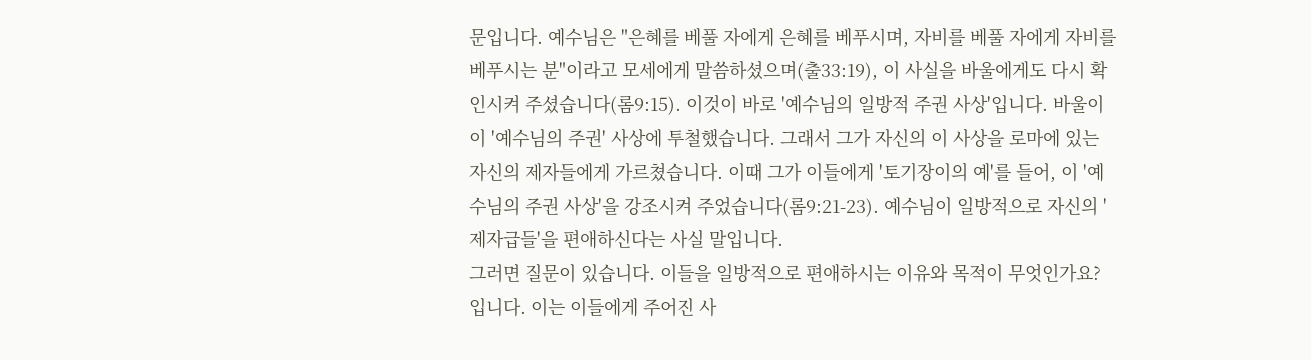문입니다. 예수님은 "은혜를 베풀 자에게 은혜를 베푸시며, 자비를 베풀 자에게 자비를 베푸시는 분"이라고 모세에게 말씀하셨으며(출33:19), 이 사실을 바울에게도 다시 확인시켜 주셨습니다(롬9:15). 이것이 바로 '예수님의 일방적 주권 사상'입니다. 바울이 이 '예수님의 주권' 사상에 투철했습니다. 그래서 그가 자신의 이 사상을 로마에 있는 자신의 제자들에게 가르쳤습니다. 이때 그가 이들에게 '토기장이의 예'를 들어, 이 '예수님의 주권 사상'을 강조시켜 주었습니다(롬9:21-23). 예수님이 일방적으로 자신의 '제자급들'을 편애하신다는 사실 말입니다.
그러면 질문이 있습니다. 이들을 일방적으로 편애하시는 이유와 목적이 무엇인가요? 입니다. 이는 이들에게 주어진 사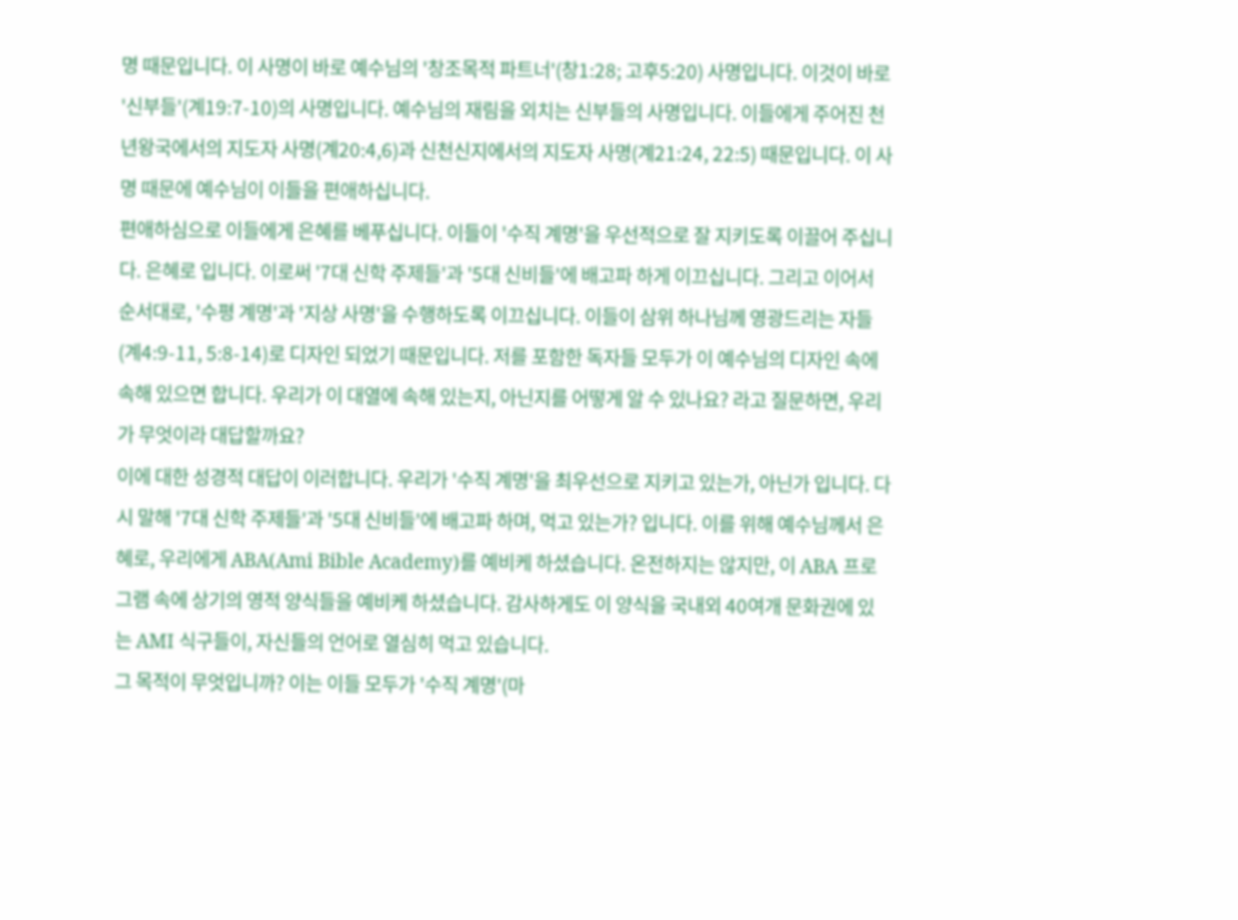명 때문입니다. 이 사명이 바로 예수님의 '창조목적 파트너'(창1:28; 고후5:20) 사명입니다. 이것이 바로 '신부들'(계19:7-10)의 사명입니다. 예수님의 재림을 외치는 신부들의 사명입니다. 이들에게 주어진 천년왕국에서의 지도자 사명(계20:4,6)과 신천신지에서의 지도자 사명(계21:24, 22:5) 때문입니다. 이 사명 때문에 예수님이 이들을 편애하십니다.
편애하심으로 이들에게 은혜를 베푸십니다. 이들이 '수직 계명'을 우선적으로 잘 지키도록 이끌어 주십니다. 은혜로 입니다. 이로써 '7대 신학 주제들'과 '5대 신비들'에 배고파 하게 이끄십니다. 그리고 이어서 순서대로, '수평 계명'과 '지상 사명'을 수행하도록 이끄십니다. 이들이 삼위 하나님께 영광드리는 자들(계4:9-11, 5:8-14)로 디자인 되었기 때문입니다. 저를 포함한 독자들 모두가 이 예수님의 디자인 속에 속해 있으면 합니다. 우리가 이 대열에 속해 있는지, 아닌지를 어떻게 알 수 있나요? 라고 질문하면, 우리가 무엇이라 대답할까요?
이에 대한 성경적 대답이 이러합니다. 우리가 '수직 계명'을 최우선으로 지키고 있는가, 아닌가 입니다. 다시 말해 '7대 신학 주제들'과 '5대 신비들'에 배고파 하며, 먹고 있는가? 입니다. 이를 위해 예수님께서 은혜로, 우리에게 ABA(Ami Bible Academy)를 예비케 하셨습니다. 온전하지는 않지만, 이 ABA 프로그램 속에 상기의 영적 양식들을 예비케 하셨습니다. 감사하게도 이 양식을 국내외 40여개 문화권에 있는 AMI 식구들이, 자신들의 언어로 열심히 먹고 있습니다.
그 목적이 무엇입니까? 이는 이들 모두가 '수직 계명'(마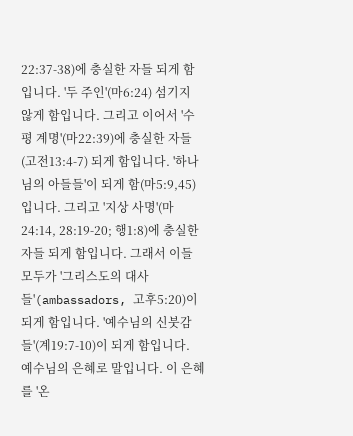22:37-38)에 충실한 자들 되게 함입니다. '두 주인'(마6:24) 섬기지 않게 함입니다. 그리고 이어서 '수평 계명'(마22:39)에 충실한 자들(고전13:4-7) 되게 함입니다. '하나님의 아들들'이 되게 함(마5:9,45) 입니다. 그리고 '지상 사명'(마24:14, 28:19-20; 행1:8)에 충실한 자들 되게 함입니다. 그래서 이들 모두가 '그리스도의 대사들'(ambassadors, 고후5:20)이 되게 함입니다. '예수님의 신붓감들'(계19:7-10)이 되게 함입니다.
예수님의 은혜로 말입니다. 이 은혜를 '온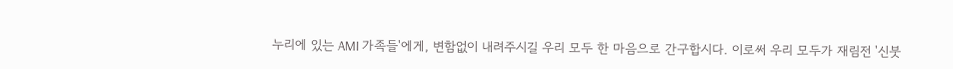누리에 있는 AMI 가족들'에게, 변함없이 내려주시길 우리 모두 한 마음으로 간구합시다. 이로써 우리 모두가 재림전 '신붓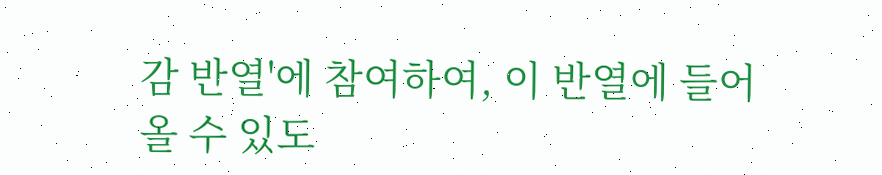감 반열'에 참여하여, 이 반열에 들어올 수 있도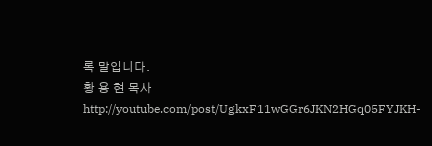록 말입니다.
황 용 현 목사
http://youtube.com/post/UgkxF11wGGr6JKN2HGq05FYJKH-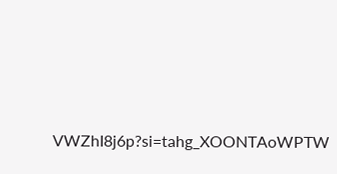VWZhI8j6p?si=tahg_XOONTAoWPTW